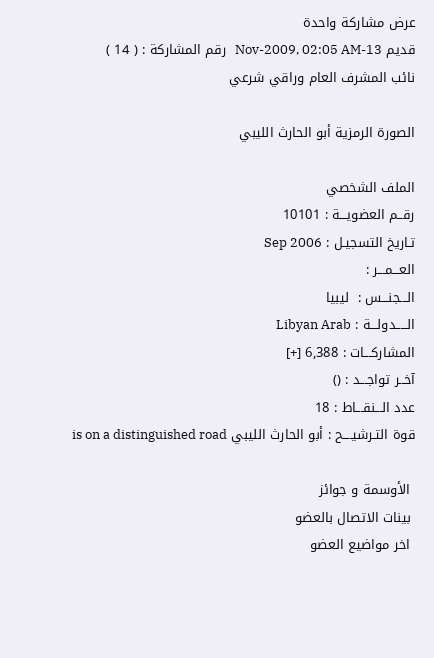عرض مشاركة واحدة
قديم 13-Nov-2009, 02:05 AM   رقم المشاركة : ( 14 )
نائب المشرف العام وراقي شرعي

الصورة الرمزية أبو الحارث الليبي

الملف الشخصي
رقــم العضويـــة : 10101
تـاريخ التسجيـل : Sep 2006
العـــمـــر :
الـــجنـــس :  ليبيا
الـــــدولـــة : Libyan Arab
المشاركـــات : 6,388 [+]
آخــر تواجـــد : ()
عدد الـــنقـــاط : 18
قوة التـرشيــــح : أبو الحارث الليبي is on a distinguished road

 الأوسمة و جوائز
 بينات الاتصال بالعضو
 اخر مواضيع العضو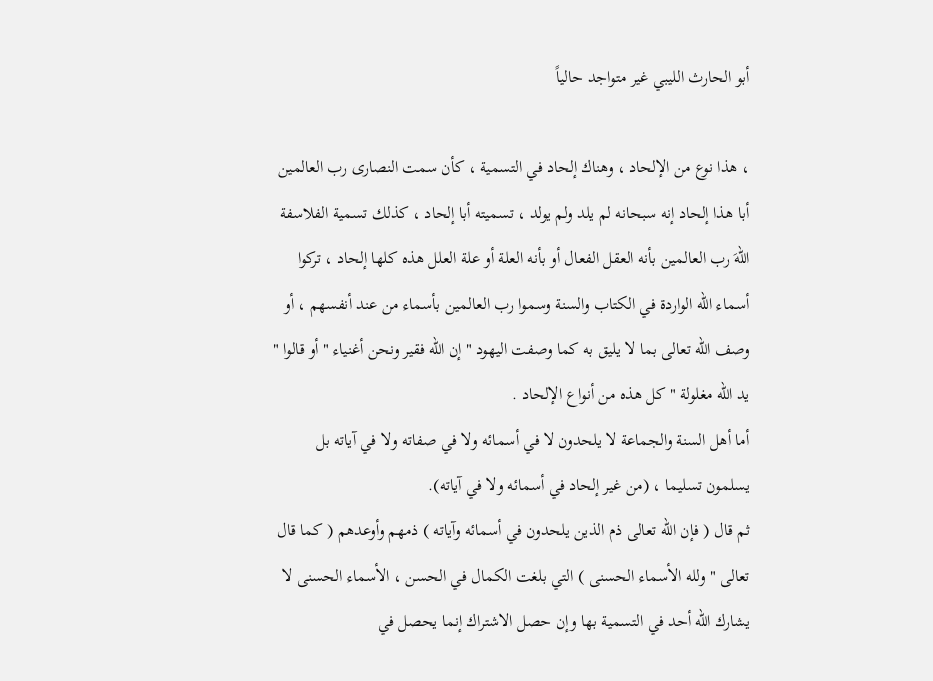أبو الحارث الليبي غير متواجد حالياً

، هذا نوع من الإلحاد ، وهناك إلحاد في التسمية ، كأن سمت النصارى رب العالمين أبا هذا إلحاد إنه سبحانه لم يلد ولم يولد ، تسميته أبا إلحاد ، كذلك تسمية الفلاسفة اللهَ رب العالمين بأنه العقل الفعال أو بأنه العلة أو علة العلل هذه كلها إلحاد ، تركوا أسماء الله الواردة في الكتاب والسنة وسموا رب العالمين بأسماء من عند أنفسهم ، أو وصف الله تعالى بما لا يليق به كما وصفت اليهود " إن الله فقير ونحن أغنياء " أو قالوا " يد الله مغلولة " كل هذه من أنواع الإلحاد .
أما أهل السنة والجماعة لا يلحدون لا في أسمائه ولا في صفاته ولا في آياته بل يسلمون تسليما ، (من غير إلحاد في أسمائه ولا في آياته).
ثم قال ( فإن الله تعالى ذم الذين يلحدون في أسمائه وآياته ) ذمهم وأوعدهم ( كما قال تعالى " ولله الأسماء الحسنى ) التي بلغت الكمال في الحسن ، الأسماء الحسنى لا يشارك الله أحد في التسمية بها وإن حصل الاشتراك إنما يحصل في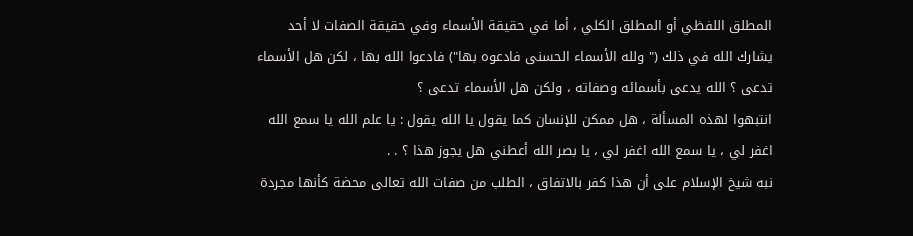المطلق اللفظي أو المطلق الكلي ، أما في حقيقة الأسماء وفي حقيقة الصفات لا أحد يشارك الله في ذلك (" ولله الأسماء الحسنى فادعوه بها") فادعوا الله بها ، لكن هل الأسماء تدعى ؟ الله يدعى بأسمائه وصفاته ، ولكن هل الأسماء تدعى ؟
انتبهوا لهذه المسألة ، هل ممكن للإنسان كما يقول يا الله يقول : يا علم الله يا سمع الله اغفر لي ، يا سمع الله اغفر لي ، يا بصر الله أعطني هل يجوز هذا ؟ . .
نبه شيخ الإسلام على أن هذا كفر بالاتفاق ، الطلب من صفات الله تعالى محضة كأنها مجردة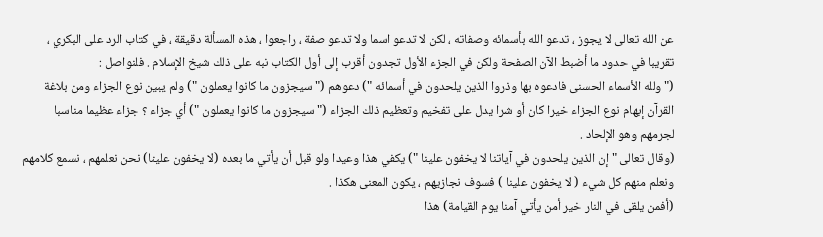عن الله تعالى لا يجوز ، تدعو الله بأسمائه وصفاته ، لكن لا تدعو اسما ولا تدعو صفة ، راجعوا ، هذه المسألة دقيقة ، في كتاب الرد على البكري ، تقريبا في حدود ما أضبط الآن الصفحة ولكن في الجزء الأول تجدون أقرب إلى أول الكتاب نبه على ذلك شيخ الإسلام . فلنواصل :
(" ولله الأسماء الحسنى فادعوه بها وذروا الذين يلحدون في أسمائه ") دعوهم ("سيجزون ما كانوا يعملون ") ولم يبين نوع الجزاء ومن بلاغة القرآن إبهام نوع الجزاء خيرا كان أو شرا يدل على تفخيم وتعظيم ذلك الجزاء ("سيجزون ما كانوا يعملون ") أي جزاء ؟ جزاء عظيما مناسبا لجرمهم وهو الإلحاد .
(وقال تعالى " إن الذين يلحدون في آياتنا لا يخفون علينا ") يكفي هذا وعيدا ولو قبل أن يأتي ما بعده (لا يخفون علينا) نحن نعلمهم ، نسمع كلامهم ونعلم منهم كل شيء ( لا يخفون علينا ) فسوف نجازيهم ، يكون المعنى هكذا .
(أفمن يلقى في النار خير أمن يأتي آمنا يوم القيامة) هذا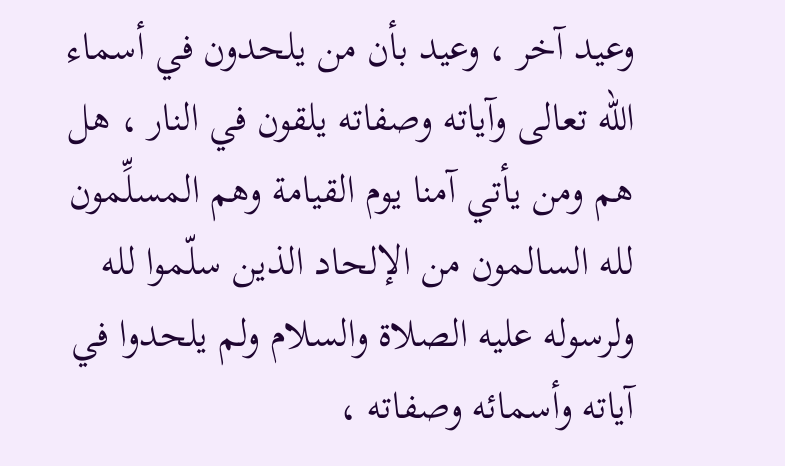وعيد آخر ، وعيد بأن من يلحدون في أسماء الله تعالى وآياته وصفاته يلقون في النار ، هل هم ومن يأتي آمنا يوم القيامة وهم المسلِّمون لله السالمون من الإلحاد الذين سلّموا لله ولرسوله عليه الصلاة والسلام ولم يلحدوا في آياته وأسمائه وصفاته ،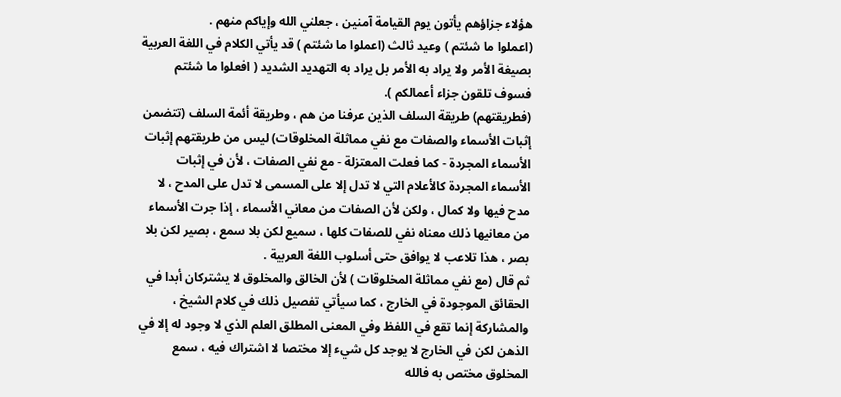هؤلاء جزاؤهم يأتون يوم القيامة آمنين ، جعلني الله وإياكم منهم .
(اعملوا ما شئتم ) وعيد ثالث (اعملوا ما شئتم ) قد يأتي الكلام في اللغة العربية بصيغة الأمر ولا يراد به الأمر بل يراد به التهديد الشديد ( افعلوا ما شئتم فسوف تلقون جزاء أعمالكم ).
(فطريقتهم) طريقة السلف الذين عرفنا من هم ، وطريقة أئمة السلف (تتضمن إثبات الأسماء والصفات مع نفي مماثلة المخلوقات) ليس من طريقتهم إثبات الأسماء المجردة - كما فعلت المعتزلة - مع نفي الصفات ، لأن في إثبات الأسماء المجردة كالأعلام التي لا تدل إلا على المسمى لا تدل على المدح ، لا مدح فيها ولا كمال ، ولكن لأن الصفات من معاني الأسماء ، إذا جرت الأسماء من معانيها ذلك معناه نفي للصفات كلها ، سميع لكن بلا سمع ، بصير لكن بلا بصر ، هذا تلاعب لا يوافق حتى أسلوب اللغة العربية .
ثم قال (مع نفي مماثلة المخلوقات ) لأن الخالق والمخلوق لا يشتركان أبدا في الحقائق الموجودة في الخارج ، كما سيأتي تفصيل ذلك في كلام الشيخ ، والمشاركة إنما تقع في اللفظ وفي المعنى المطلق العلم الذي لا وجود له إلا في الذهن لكن في الخارج لا يوجد كل شيء إلا مختصا لا اشتراك فيه ، سمع المخلوق مختص به فالله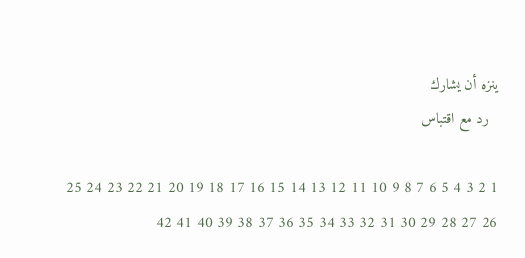ينزه أن يشارك
  رد مع اقتباس

1 2 3 4 5 6 7 8 9 10 11 12 13 14 15 16 17 18 19 20 21 22 23 24 25 26 27 28 29 30 31 32 33 34 35 36 37 38 39 40 41 42